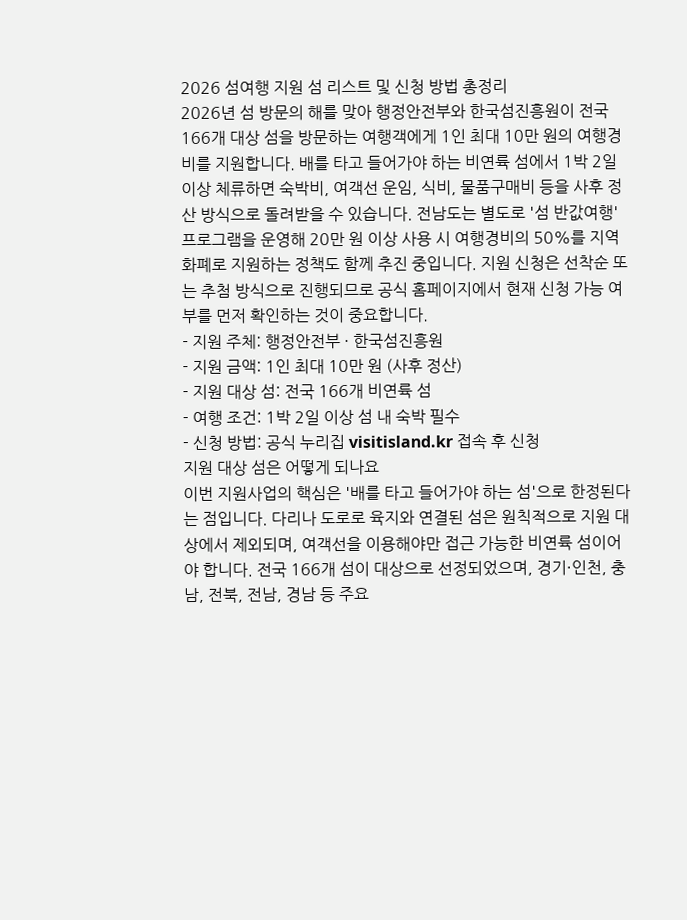2026 섬여행 지원 섬 리스트 및 신청 방법 총정리
2026년 섬 방문의 해를 맞아 행정안전부와 한국섬진흥원이 전국 166개 대상 섬을 방문하는 여행객에게 1인 최대 10만 원의 여행경비를 지원합니다. 배를 타고 들어가야 하는 비연륙 섬에서 1박 2일 이상 체류하면 숙박비, 여객선 운임, 식비, 물품구매비 등을 사후 정산 방식으로 돌려받을 수 있습니다. 전남도는 별도로 '섬 반값여행' 프로그램을 운영해 20만 원 이상 사용 시 여행경비의 50%를 지역화폐로 지원하는 정책도 함께 추진 중입니다. 지원 신청은 선착순 또는 추첨 방식으로 진행되므로 공식 홈페이지에서 현재 신청 가능 여부를 먼저 확인하는 것이 중요합니다.
- 지원 주체: 행정안전부 · 한국섬진흥원
- 지원 금액: 1인 최대 10만 원 (사후 정산)
- 지원 대상 섬: 전국 166개 비연륙 섬
- 여행 조건: 1박 2일 이상 섬 내 숙박 필수
- 신청 방법: 공식 누리집 visitisland.kr 접속 후 신청
지원 대상 섬은 어떻게 되나요
이번 지원사업의 핵심은 '배를 타고 들어가야 하는 섬'으로 한정된다는 점입니다. 다리나 도로로 육지와 연결된 섬은 원칙적으로 지원 대상에서 제외되며, 여객선을 이용해야만 접근 가능한 비연륙 섬이어야 합니다. 전국 166개 섬이 대상으로 선정되었으며, 경기·인천, 충남, 전북, 전남, 경남 등 주요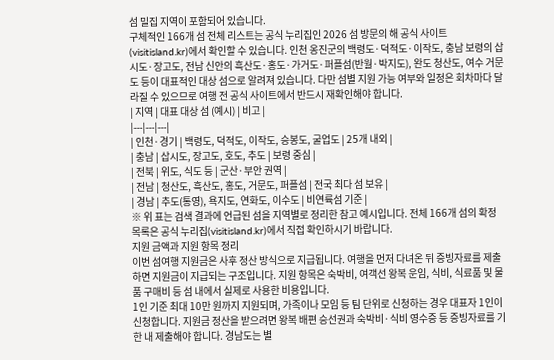섬 밀집 지역이 포함되어 있습니다.
구체적인 166개 섬 전체 리스트는 공식 누리집인 2026 섬 방문의 해 공식 사이트(visitisland.kr)에서 확인할 수 있습니다. 인천 옹진군의 백령도·덕적도·이작도, 충남 보령의 삽시도·장고도, 전남 신안의 흑산도·홍도·가거도·퍼플섬(반월·박지도), 완도 청산도, 여수 거문도 등이 대표적인 대상 섬으로 알려져 있습니다. 다만 섬별 지원 가능 여부와 일정은 회차마다 달라질 수 있으므로 여행 전 공식 사이트에서 반드시 재확인해야 합니다.
| 지역 | 대표 대상 섬 (예시) | 비고 |
|---|---|---|
| 인천·경기 | 백령도, 덕적도, 이작도, 승봉도, 굴업도 | 25개 내외 |
| 충남 | 삽시도, 장고도, 호도, 추도 | 보령 중심 |
| 전북 | 위도, 식도 등 | 군산·부안 권역 |
| 전남 | 청산도, 흑산도, 홍도, 거문도, 퍼플섬 | 전국 최다 섬 보유 |
| 경남 | 추도(통영), 욕지도, 연화도, 이수도 | 비연륙섬 기준 |
※ 위 표는 검색 결과에 언급된 섬을 지역별로 정리한 참고 예시입니다. 전체 166개 섬의 확정 목록은 공식 누리집(visitisland.kr)에서 직접 확인하시기 바랍니다.
지원 금액과 지원 항목 정리
이번 섬여행 지원금은 사후 정산 방식으로 지급됩니다. 여행을 먼저 다녀온 뒤 증빙자료를 제출하면 지원금이 지급되는 구조입니다. 지원 항목은 숙박비, 여객선 왕복 운임, 식비, 식료품 및 물품 구매비 등 섬 내에서 실제로 사용한 비용입니다.
1인 기준 최대 10만 원까지 지원되며, 가족이나 모임 등 팀 단위로 신청하는 경우 대표자 1인이 신청합니다. 지원금 정산을 받으려면 왕복 배편 승선권과 숙박비·식비 영수증 등 증빙자료를 기한 내 제출해야 합니다. 경남도는 별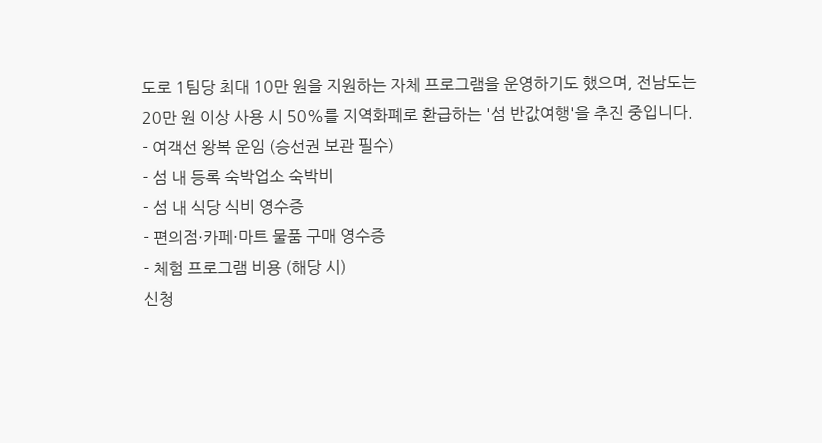도로 1팀당 최대 10만 원을 지원하는 자체 프로그램을 운영하기도 했으며, 전남도는 20만 원 이상 사용 시 50%를 지역화폐로 환급하는 '섬 반값여행'을 추진 중입니다.
- 여객선 왕복 운임 (승선권 보관 필수)
- 섬 내 등록 숙박업소 숙박비
- 섬 내 식당 식비 영수증
- 편의점·카페·마트 물품 구매 영수증
- 체험 프로그램 비용 (해당 시)
신청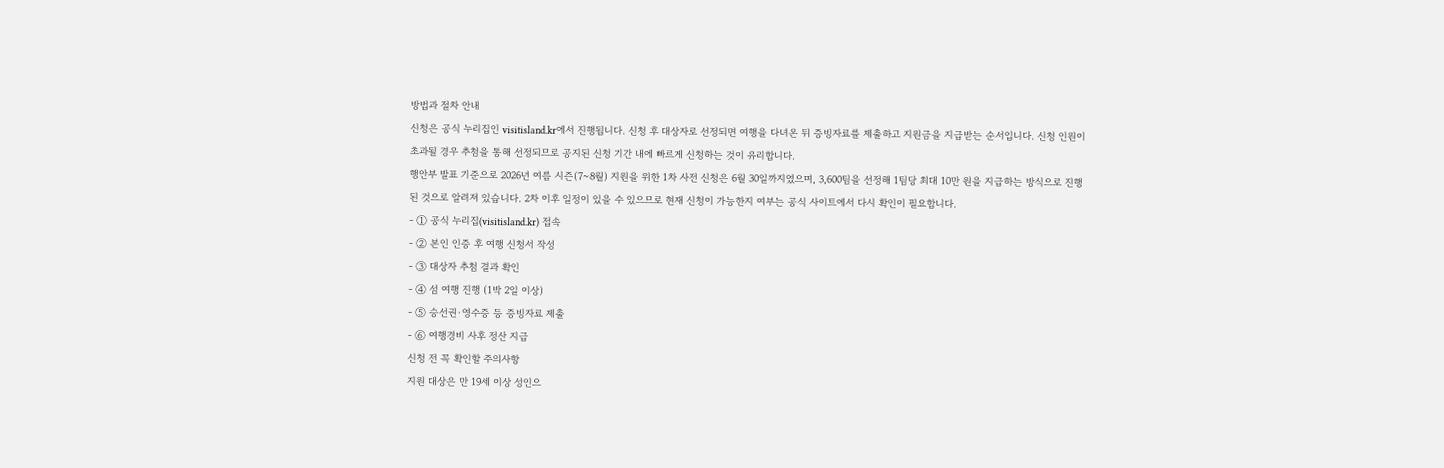방법과 절차 안내
신청은 공식 누리집인 visitisland.kr에서 진행됩니다. 신청 후 대상자로 선정되면 여행을 다녀온 뒤 증빙자료를 제출하고 지원금을 지급받는 순서입니다. 신청 인원이 초과될 경우 추첨을 통해 선정되므로 공지된 신청 기간 내에 빠르게 신청하는 것이 유리합니다.
행안부 발표 기준으로 2026년 여름 시즌(7~8월) 지원을 위한 1차 사전 신청은 6월 30일까지였으며, 3,600팀을 선정해 1팀당 최대 10만 원을 지급하는 방식으로 진행된 것으로 알려져 있습니다. 2차 이후 일정이 있을 수 있으므로 현재 신청이 가능한지 여부는 공식 사이트에서 다시 확인이 필요합니다.
- ① 공식 누리집(visitisland.kr) 접속
- ② 본인 인증 후 여행 신청서 작성
- ③ 대상자 추첨 결과 확인
- ④ 섬 여행 진행 (1박 2일 이상)
- ⑤ 승선권·영수증 등 증빙자료 제출
- ⑥ 여행경비 사후 정산 지급
신청 전 꼭 확인할 주의사항
지원 대상은 만 19세 이상 성인으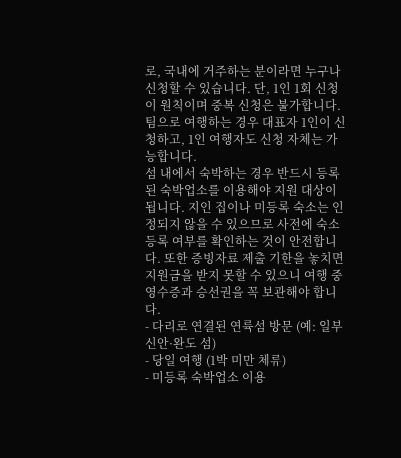로, 국내에 거주하는 분이라면 누구나 신청할 수 있습니다. 단, 1인 1회 신청이 원칙이며 중복 신청은 불가합니다. 팀으로 여행하는 경우 대표자 1인이 신청하고, 1인 여행자도 신청 자체는 가능합니다.
섬 내에서 숙박하는 경우 반드시 등록된 숙박업소를 이용해야 지원 대상이 됩니다. 지인 집이나 미등록 숙소는 인정되지 않을 수 있으므로 사전에 숙소 등록 여부를 확인하는 것이 안전합니다. 또한 증빙자료 제출 기한을 놓치면 지원금을 받지 못할 수 있으니 여행 중 영수증과 승선권을 꼭 보관해야 합니다.
- 다리로 연결된 연륙섬 방문 (예: 일부 신안·완도 섬)
- 당일 여행 (1박 미만 체류)
- 미등록 숙박업소 이용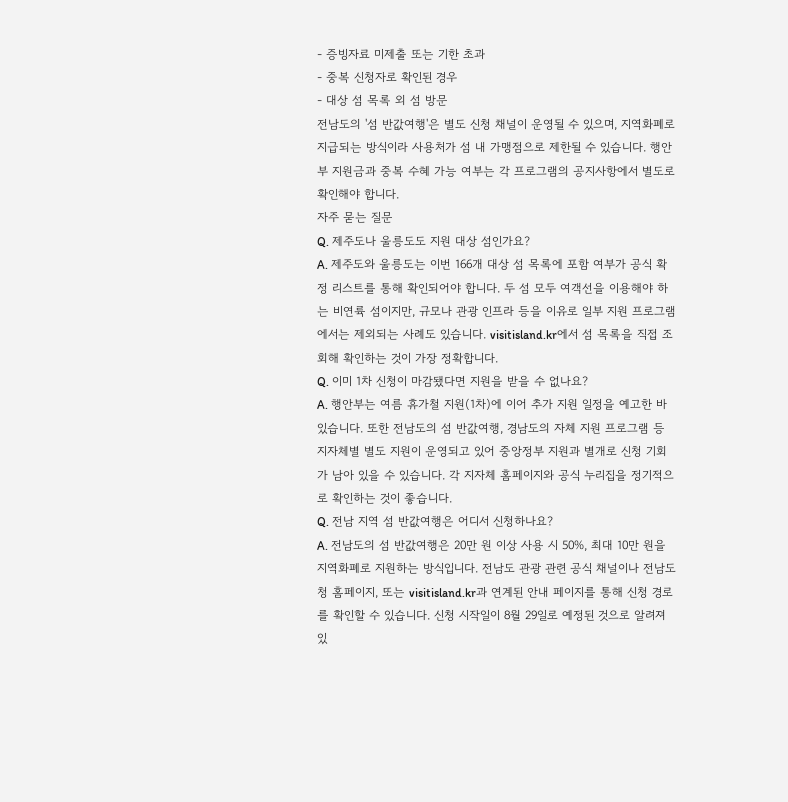- 증빙자료 미제출 또는 기한 초과
- 중복 신청자로 확인된 경우
- 대상 섬 목록 외 섬 방문
전남도의 '섬 반값여행'은 별도 신청 채널이 운영될 수 있으며, 지역화폐로 지급되는 방식이라 사용처가 섬 내 가맹점으로 제한될 수 있습니다. 행안부 지원금과 중복 수혜 가능 여부는 각 프로그램의 공지사항에서 별도로 확인해야 합니다.
자주 묻는 질문
Q. 제주도나 울릉도도 지원 대상 섬인가요?
A. 제주도와 울릉도는 이번 166개 대상 섬 목록에 포함 여부가 공식 확정 리스트를 통해 확인되어야 합니다. 두 섬 모두 여객선을 이용해야 하는 비연륙 섬이지만, 규모나 관광 인프라 등을 이유로 일부 지원 프로그램에서는 제외되는 사례도 있습니다. visitisland.kr에서 섬 목록을 직접 조회해 확인하는 것이 가장 정확합니다.
Q. 이미 1차 신청이 마감됐다면 지원을 받을 수 없나요?
A. 행안부는 여름 휴가철 지원(1차)에 이어 추가 지원 일정을 예고한 바 있습니다. 또한 전남도의 섬 반값여행, 경남도의 자체 지원 프로그램 등 지자체별 별도 지원이 운영되고 있어 중앙정부 지원과 별개로 신청 기회가 남아 있을 수 있습니다. 각 지자체 홈페이지와 공식 누리집을 정기적으로 확인하는 것이 좋습니다.
Q. 전남 지역 섬 반값여행은 어디서 신청하나요?
A. 전남도의 섬 반값여행은 20만 원 이상 사용 시 50%, 최대 10만 원을 지역화폐로 지원하는 방식입니다. 전남도 관광 관련 공식 채널이나 전남도청 홈페이지, 또는 visitisland.kr과 연계된 안내 페이지를 통해 신청 경로를 확인할 수 있습니다. 신청 시작일이 8월 29일로 예정된 것으로 알려져 있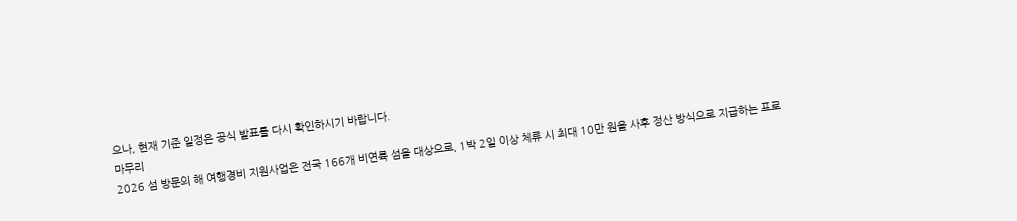으나, 현재 기준 일정은 공식 발표를 다시 확인하시기 바랍니다.
마무리
2026 섬 방문의 해 여행경비 지원사업은 전국 166개 비연륙 섬을 대상으로, 1박 2일 이상 체류 시 최대 10만 원을 사후 정산 방식으로 지급하는 프로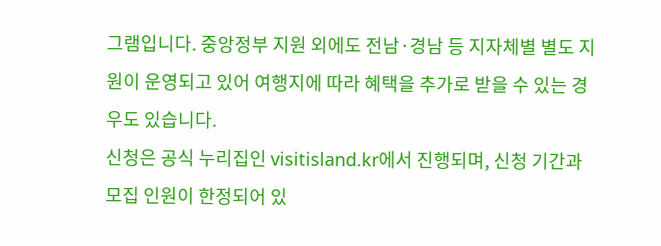그램입니다. 중앙정부 지원 외에도 전남·경남 등 지자체별 별도 지원이 운영되고 있어 여행지에 따라 혜택을 추가로 받을 수 있는 경우도 있습니다.
신청은 공식 누리집인 visitisland.kr에서 진행되며, 신청 기간과 모집 인원이 한정되어 있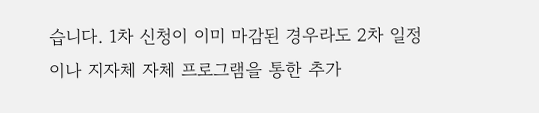습니다. 1차 신청이 이미 마감된 경우라도 2차 일정이나 지자체 자체 프로그램을 통한 추가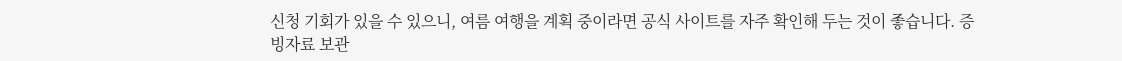신청 기회가 있을 수 있으니, 여름 여행을 계획 중이라면 공식 사이트를 자주 확인해 두는 것이 좋습니다. 증빙자료 보관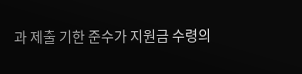과 제출 기한 준수가 지원금 수령의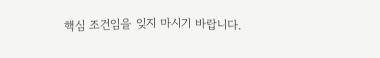핵심 조건임을 잊지 마시기 바랍니다.